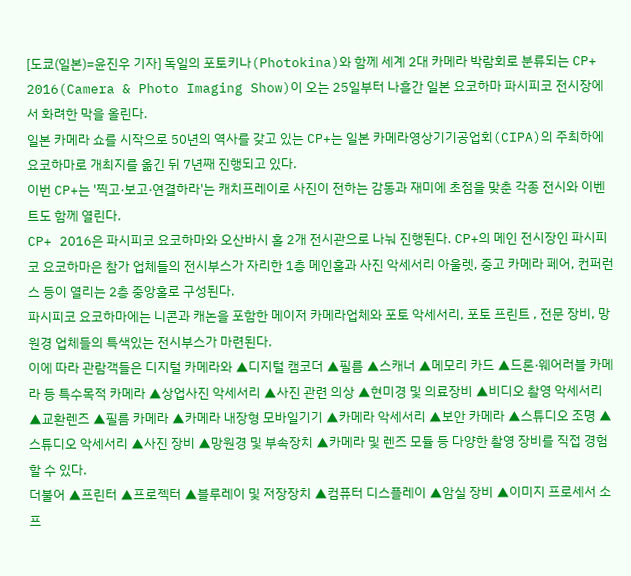[도쿄(일본)=윤진우 기자] 독일의 포토키나(Photokina)와 함께 세계 2대 카메라 박람회로 분류되는 CP+ 2016(Camera & Photo Imaging Show)이 오는 25일부터 나흘간 일본 요코하마 파시피코 전시장에서 화려한 막을 올린다.
일본 카메라 쇼를 시작으로 50년의 역사를 갖고 있는 CP+는 일본 카메라영상기기공업회(CIPA)의 주최하에 요코하마로 개최지를 옮긴 뒤 7년째 진행되고 있다.
이번 CP+는 '찍고·보고·연결하라'는 캐치프레이로 사진이 전하는 감동과 재미에 초점을 맞춘 각종 전시와 이벤트도 함께 열린다.
CP+ 2016은 파시피코 요코하마와 오산바시 홀 2개 전시관으로 나눠 진행된다. CP+의 메인 전시장인 파시피코 요코하마은 참가 업체들의 전시부스가 자리한 1층 메인홀과 사진 악세서리 아울렛, 중고 카메라 페어, 컨퍼런스 등이 열리는 2층 중앙홀로 구성된다.
파시피코 요코하마에는 니콘과 캐논을 포함한 메이저 카메라업체와 포토 악세서리, 포토 프린트 , 전문 장비, 망원경 업체들의 특색있는 전시부스가 마련된다.
이에 따라 관람객들은 디지털 카메라와 ▲디지털 캠코더 ▲필름 ▲스캐너 ▲메모리 카드 ▲드론·웨어러블 카메라 등 특수목적 카메라 ▲상업사진 악세서리 ▲사진 관련 의상 ▲현미경 및 의료장비 ▲비디오 촬영 악세서리 ▲교환렌즈 ▲필름 카메라 ▲카메라 내장형 모바일기기 ▲카메라 악세서리 ▲보안 카메라 ▲스튜디오 조명 ▲스튜디오 악세서리 ▲사진 장비 ▲망원경 및 부속장치 ▲카메라 및 렌즈 모듈 등 다양한 촬영 장비를 직접 경험할 수 있다.
더불어 ▲프린터 ▲프로젝터 ▲블루레이 및 저장장치 ▲컴퓨터 디스플레이 ▲암실 장비 ▲이미지 프로세서 소프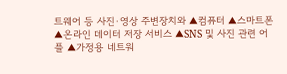트웨어 등 사진·영상 주변장치와 ▲컴퓨터 ▲스마트폰 ▲온라인 데이터 저장 서비스 ▲SNS 및 사진 관련 어플 ▲가정용 네트워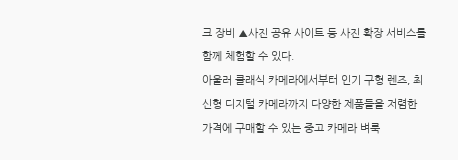크 장비 ▲사진 공유 사이트 등 사진 확장 서비스를 함께 체험할 수 있다.
아울러 클래식 카메라에서부터 인기 구형 렌즈, 최신형 디지털 카메라까지 다양한 제품들을 저렴한 가격에 구매할 수 있는 중고 카메라 벼룩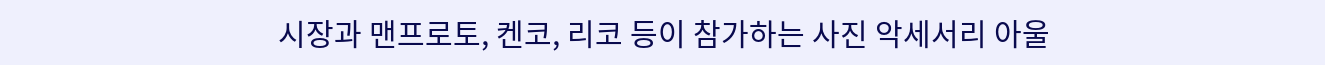시장과 맨프로토, 켄코, 리코 등이 참가하는 사진 악세서리 아울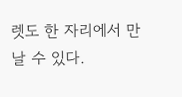렛도 한 자리에서 만날 수 있다.